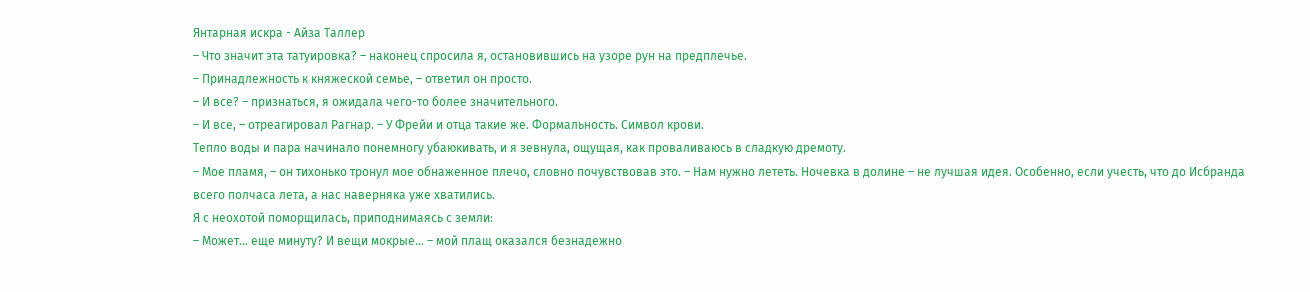Янтарная искра - Айза Таллер
– Что значит эта татуировка? – наконец спросила я, остановившись на узоре рун на предплечье.
– Принадлежность к княжеской семье, – ответил он просто.
– И все? – признаться, я ожидала чего-то более значительного.
– И все, – отреагировал Рагнар. – У Фрейи и отца такие же. Формальность. Символ крови.
Тепло воды и пара начинало понемногу убаюкивать, и я зевнула, ощущая, как проваливаюсь в сладкую дремоту.
– Мое пламя, – он тихонько тронул мое обнаженное плечо, словно почувствовав это. – Нам нужно лететь. Ночевка в долине – не лучшая идея. Особенно, если учесть, что до Исбранда всего полчаса лета, а нас наверняка уже хватились.
Я с неохотой поморщилась, приподнимаясь с земли:
– Может… еще минуту? И вещи мокрые… – мой плащ оказался безнадежно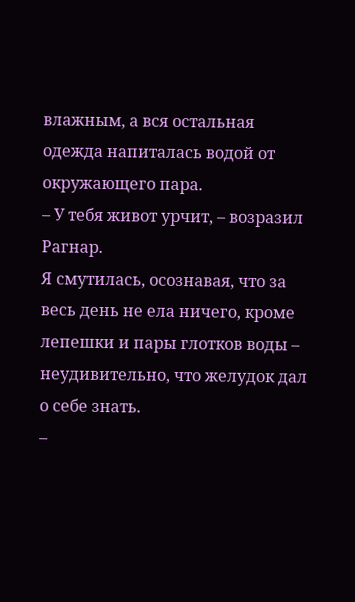влажным, а вся остальная одежда напиталась водой от окружающего пара.
– У тебя живот урчит, – возразил Рагнар.
Я смутилась, осознавая, что за весь день не ела ничего, кроме лепешки и пары глотков воды – неудивительно, что желудок дал о себе знать.
–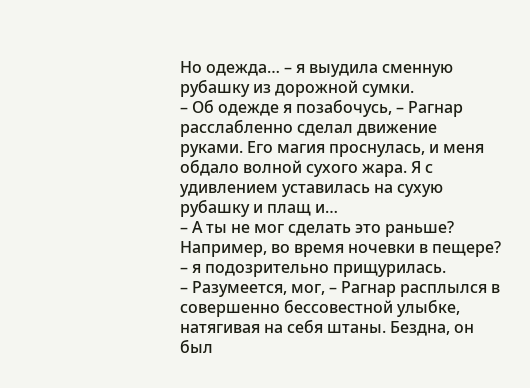Но одежда… – я выудила сменную рубашку из дорожной сумки.
– Об одежде я позабочусь, – Рагнар расслабленно сделал движение руками. Его магия проснулась, и меня обдало волной сухого жара. Я с удивлением уставилась на сухую рубашку и плащ и…
– А ты не мог сделать это раньше? Например, во время ночевки в пещере? – я подозрительно прищурилась.
– Разумеется, мог, – Рагнар расплылся в совершенно бессовестной улыбке, натягивая на себя штаны. Бездна, он был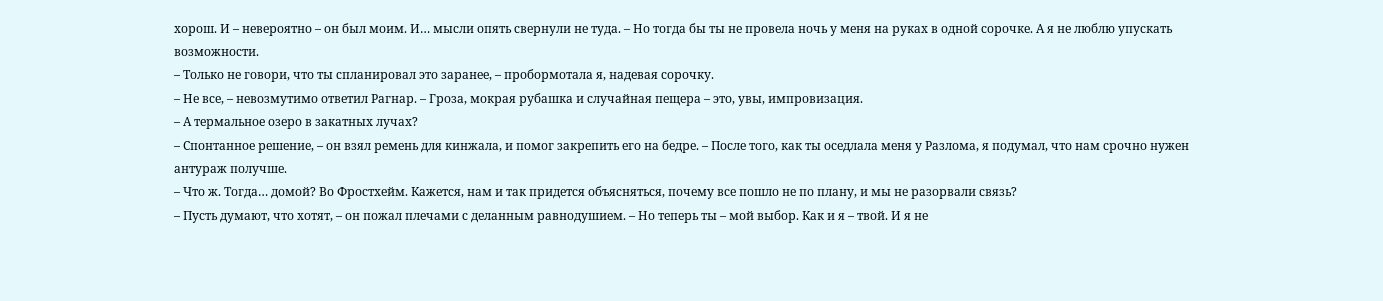хорош. И – невероятно – он был моим. И… мысли опять свернули не туда. – Но тогда бы ты не провела ночь у меня на руках в одной сорочке. А я не люблю упускать возможности.
– Только не говори, что ты спланировал это заранее, – пробормотала я, надевая сорочку.
– Не все, – невозмутимо ответил Рагнар. – Гроза, мокрая рубашка и случайная пещера – это, увы, импровизация.
– А термальное озеро в закатных лучах?
– Спонтанное решение, – он взял ремень для кинжала, и помог закрепить его на бедре. – После того, как ты оседлала меня у Разлома, я подумал, что нам срочно нужен антураж получше.
– Что ж. Тогда… домой? Во Фростхейм. Кажется, нам и так придется объясняться, почему все пошло не по плану, и мы не разорвали связь?
– Пусть думают, что хотят, – он пожал плечами с деланным равнодушием. – Но теперь ты – мой выбор. Как и я – твой. И я не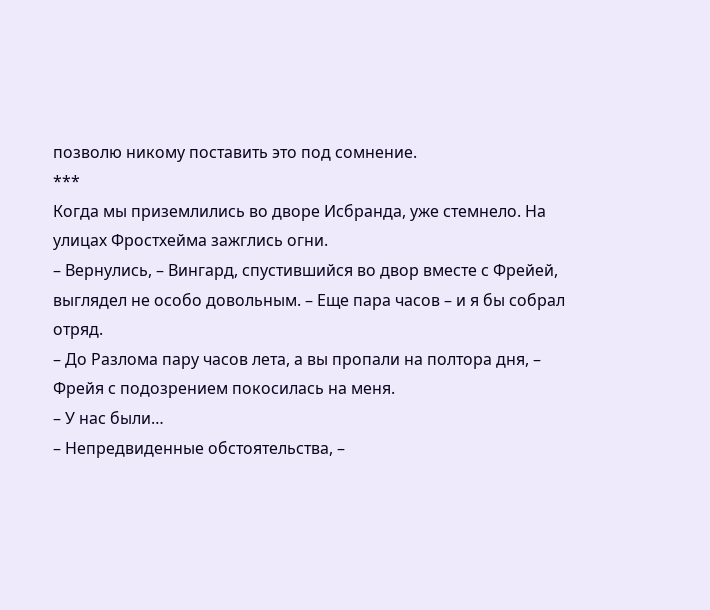позволю никому поставить это под сомнение.
***
Когда мы приземлились во дворе Исбранда, уже стемнело. На улицах Фростхейма зажглись огни.
– Вернулись, – Вингард, спустившийся во двор вместе с Фрейей, выглядел не особо довольным. – Еще пара часов – и я бы собрал отряд.
– До Разлома пару часов лета, а вы пропали на полтора дня, – Фрейя с подозрением покосилась на меня.
– У нас были…
– Непредвиденные обстоятельства, –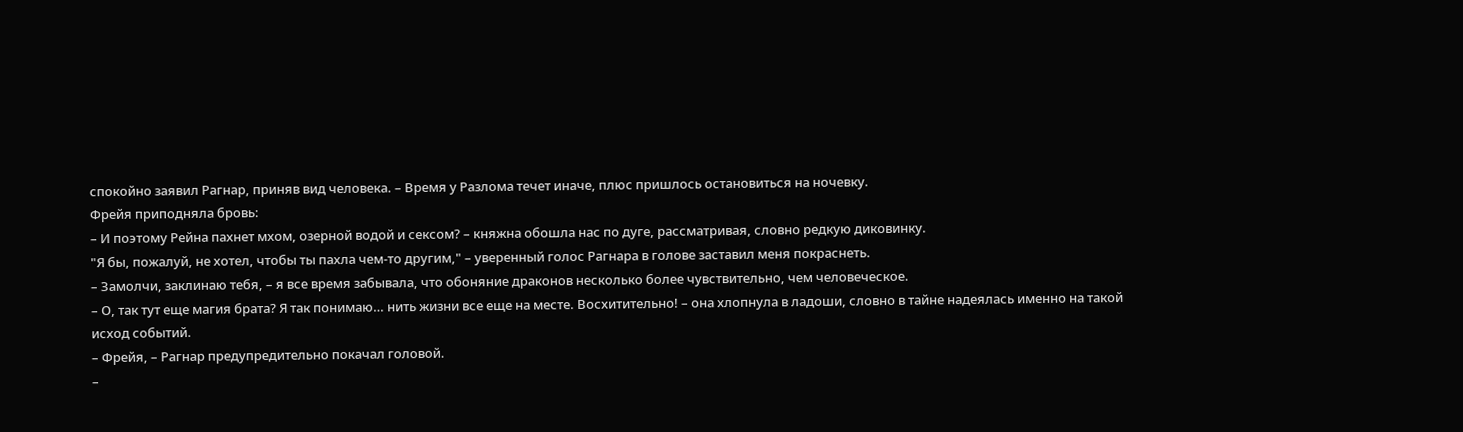спокойно заявил Рагнар, приняв вид человека. – Время у Разлома течет иначе, плюс пришлось остановиться на ночевку.
Фрейя приподняла бровь:
– И поэтому Рейна пахнет мхом, озерной водой и сексом? – княжна обошла нас по дуге, рассматривая, словно редкую диковинку.
"Я бы, пожалуй, не хотел, чтобы ты пахла чем-то другим," – уверенный голос Рагнара в голове заставил меня покраснеть.
– Замолчи, заклинаю тебя, – я все время забывала, что обоняние драконов несколько более чувствительно, чем человеческое.
– О, так тут еще магия брата? Я так понимаю… нить жизни все еще на месте. Восхитительно! – она хлопнула в ладоши, словно в тайне надеялась именно на такой исход событий.
– Фрейя, – Рагнар предупредительно покачал головой.
–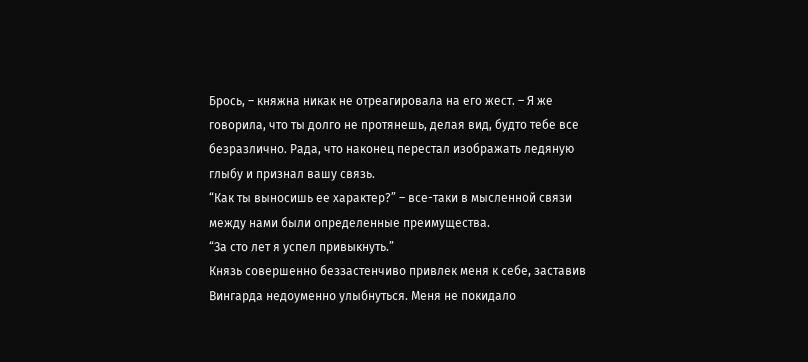Брось, – княжна никак не отреагировала на его жест. – Я же говорила, что ты долго не протянешь, делая вид, будто тебе все безразлично. Рада, что наконец перестал изображать ледяную глыбу и признал вашу связь.
“Как ты выносишь ее характер?” – все-таки в мысленной связи между нами были определенные преимущества.
“За сто лет я успел привыкнуть.”
Князь совершенно беззастенчиво привлек меня к себе, заставив Вингарда недоуменно улыбнуться. Меня не покидало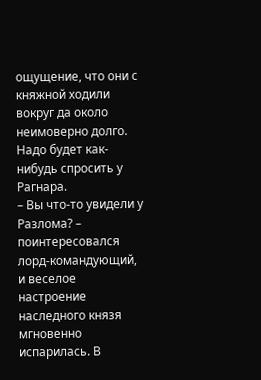ощущение, что они с княжной ходили вокруг да около неимоверно долго. Надо будет как-нибудь спросить у Рагнара.
– Вы что-то увидели у Разлома? – поинтересовался лорд-командующий, и веселое настроение наследного князя мгновенно испарилась. В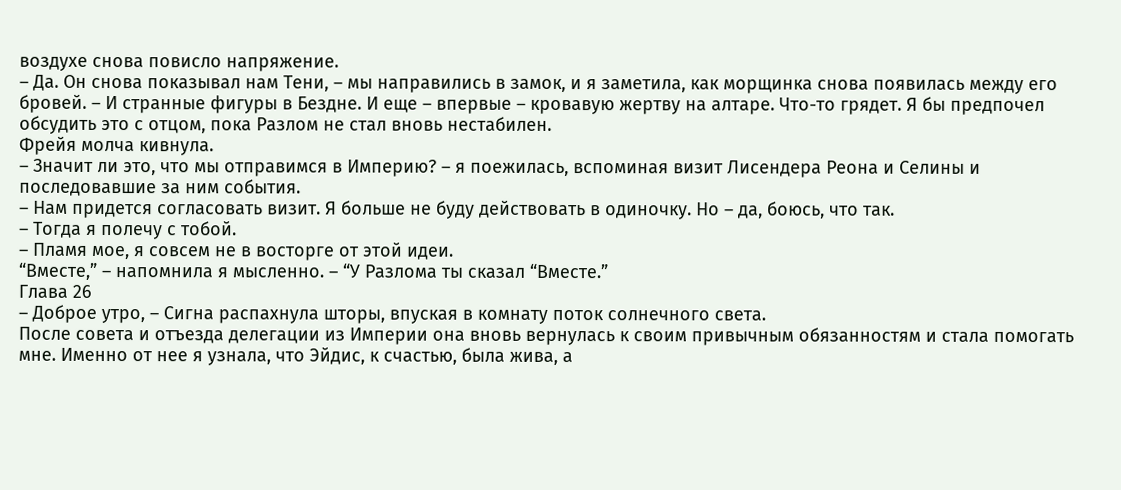воздухе снова повисло напряжение.
– Да. Он снова показывал нам Тени, – мы направились в замок, и я заметила, как морщинка снова появилась между его бровей. – И странные фигуры в Бездне. И еще – впервые – кровавую жертву на алтаре. Что-то грядет. Я бы предпочел обсудить это с отцом, пока Разлом не стал вновь нестабилен.
Фрейя молча кивнула.
– Значит ли это, что мы отправимся в Империю? – я поежилась, вспоминая визит Лисендера Реона и Селины и последовавшие за ним события.
– Нам придется согласовать визит. Я больше не буду действовать в одиночку. Но – да, боюсь, что так.
– Тогда я полечу с тобой.
– Пламя мое, я совсем не в восторге от этой идеи.
“Вместе,” – напомнила я мысленно. – “У Разлома ты сказал “Вместе.”
Глава 26
– Доброе утро, – Сигна распахнула шторы, впуская в комнату поток солнечного света.
После совета и отъезда делегации из Империи она вновь вернулась к своим привычным обязанностям и стала помогать мне. Именно от нее я узнала, что Эйдис, к счастью, была жива, а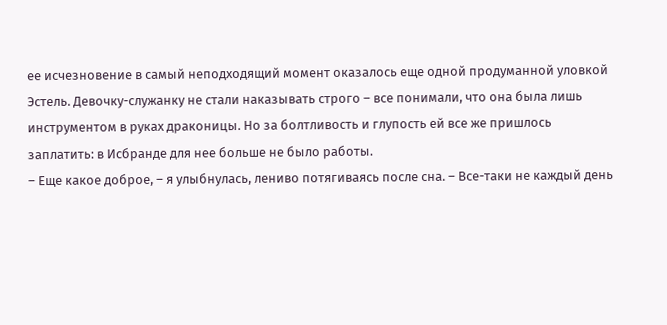ее исчезновение в самый неподходящий момент оказалось еще одной продуманной уловкой Эстель. Девочку-служанку не стали наказывать строго – все понимали, что она была лишь инструментом в руках драконицы. Но за болтливость и глупость ей все же пришлось заплатить: в Исбранде для нее больше не было работы.
– Еще какое доброе, – я улыбнулась, лениво потягиваясь после сна. – Все-таки не каждый день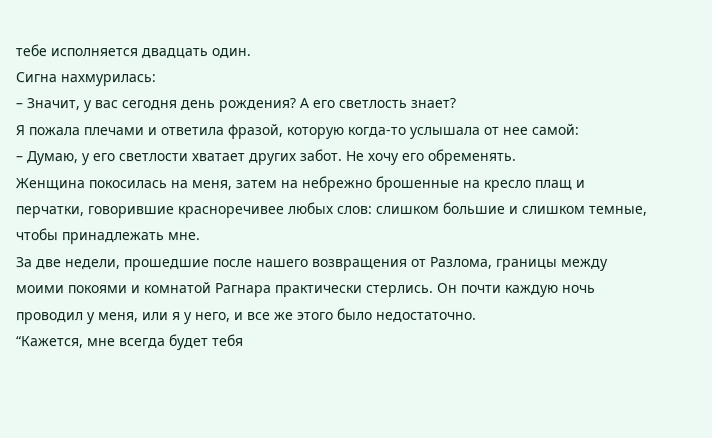тебе исполняется двадцать один.
Сигна нахмурилась:
– Значит, у вас сегодня день рождения? А его светлость знает?
Я пожала плечами и ответила фразой, которую когда-то услышала от нее самой:
– Думаю, у его светлости хватает других забот. Не хочу его обременять.
Женщина покосилась на меня, затем на небрежно брошенные на кресло плащ и перчатки, говорившие красноречивее любых слов: слишком большие и слишком темные, чтобы принадлежать мне.
За две недели, прошедшие после нашего возвращения от Разлома, границы между моими покоями и комнатой Рагнара практически стерлись. Он почти каждую ночь проводил у меня, или я у него, и все же этого было недостаточно.
“Кажется, мне всегда будет тебя